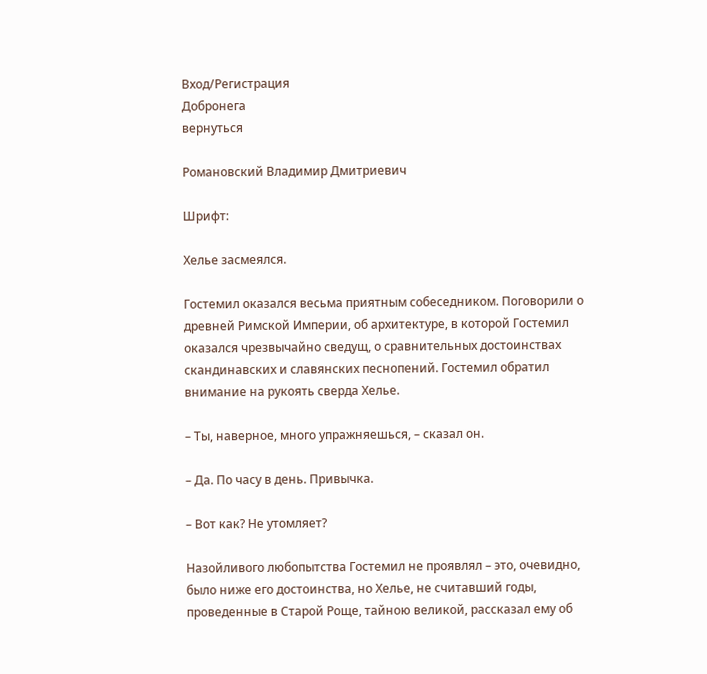Вход/Регистрация
Добронега
вернуться

Романовский Владимир Дмитриевич

Шрифт:

Хелье засмеялся.

Гостемил оказался весьма приятным собеседником. Поговорили о древней Римской Империи, об архитектуре, в которой Гостемил оказался чрезвычайно сведущ, о сравнительных достоинствах скандинавских и славянских песнопений. Гостемил обратил внимание на рукоять сверда Хелье.

– Ты, наверное, много упражняешься, – сказал он.

– Да. По часу в день. Привычка.

– Вот как? Не утомляет?

Назойливого любопытства Гостемил не проявлял – это, очевидно, было ниже его достоинства, но Хелье, не считавший годы, проведенные в Старой Роще, тайною великой, рассказал ему об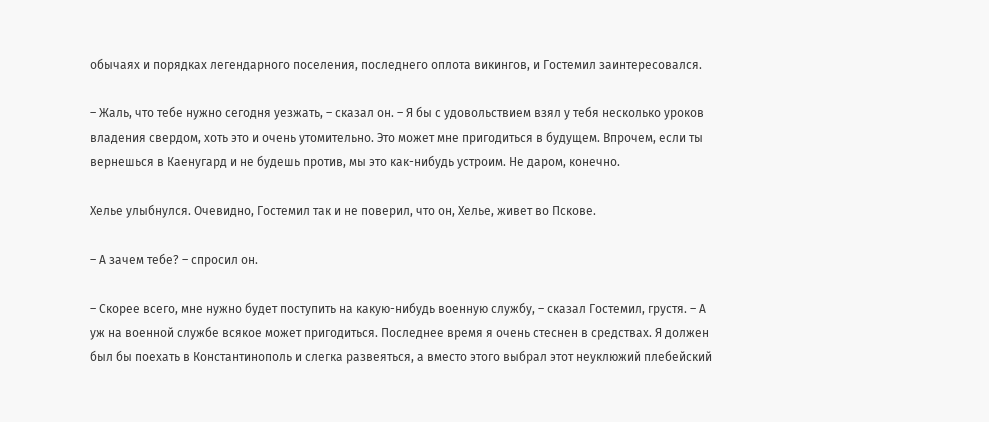обычаях и порядках легендарного поселения, последнего оплота викингов, и Гостемил заинтересовался.

– Жаль, что тебе нужно сегодня уезжать, – сказал он. – Я бы с удовольствием взял у тебя несколько уроков владения свердом, хоть это и очень утомительно. Это может мне пригодиться в будущем. Впрочем, если ты вернешься в Каенугард и не будешь против, мы это как-нибудь устроим. Не даром, конечно.

Хелье улыбнулся. Очевидно, Гостемил так и не поверил, что он, Хелье, живет во Пскове.

– А зачем тебе? – спросил он.

– Скорее всего, мне нужно будет поступить на какую-нибудь военную службу, – сказал Гостемил, грустя. – А уж на военной службе всякое может пригодиться. Последнее время я очень стеснен в средствах. Я должен был бы поехать в Константинополь и слегка развеяться, а вместо этого выбрал этот неуклюжий плебейский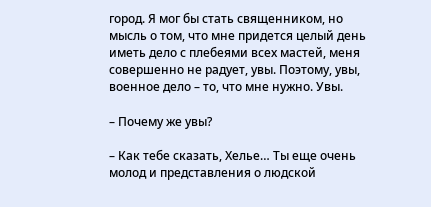город. Я мог бы стать священником, но мысль о том, что мне придется целый день иметь дело с плебеями всех мастей, меня совершенно не радует, увы. Поэтому, увы, военное дело – то, что мне нужно. Увы.

– Почему же увы?

– Как тебе сказать, Хелье… Ты еще очень молод и представления о людской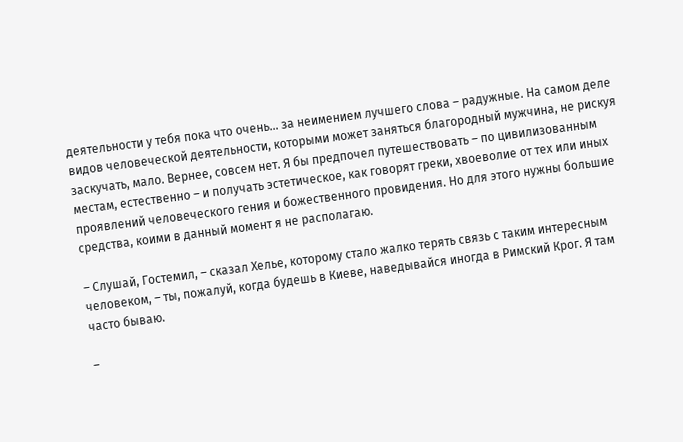деятельности у тебя пока что очень… за неимением лучшего слова – радужные. На самом деле видов человеческой деятельности, которыми может заняться благородный мужчина, не рискуя заскучать, мало. Вернее, совсем нет. Я бы предпочел путешествовать – по цивилизованным местам, естественно – и получать эстетическое, как говорят греки, хвоеволие от тех или иных проявлений человеческого гения и божественного провидения. Но для этого нужны большие средства, коими в данный момент я не располагаю.

– Слушай, Гостемил, – сказал Хелье, которому стало жалко терять связь с таким интересным человеком, – ты, пожалуй, когда будешь в Киеве, наведывайся иногда в Римский Крог. Я там часто бываю.

–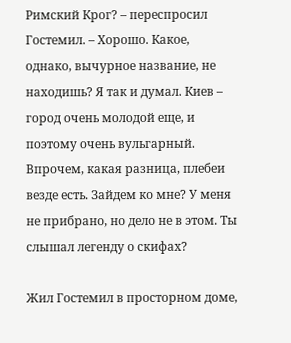Римский Крог? – переспросил Гостемил. – Хорошо. Какое, однако, вычурное название, не находишь? Я так и думал. Киев – город очень молодой еще, и поэтому очень вульгарный. Впрочем, какая разница, плебеи везде есть. Зайдем ко мне? У меня не прибрано, но дело не в этом. Ты слышал легенду о скифах?

Жил Гостемил в просторном доме,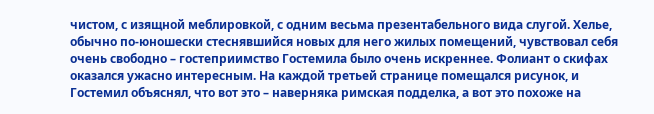чистом, с изящной меблировкой, с одним весьма презентабельного вида слугой. Хелье, обычно по-юношески стеснявшийся новых для него жилых помещений, чувствовал себя очень свободно – гостеприимство Гостемила было очень искреннее. Фолиант о скифах оказался ужасно интересным. На каждой третьей странице помещался рисунок, и Гостемил объяснял, что вот это – наверняка римская подделка, а вот это похоже на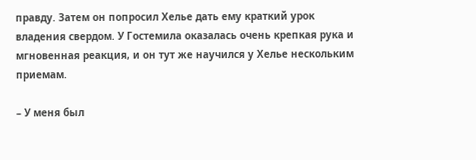правду. Затем он попросил Хелье дать ему краткий урок владения свердом. У Гостемила оказалась очень крепкая рука и мгновенная реакция, и он тут же научился у Хелье нескольким приемам.

– У меня был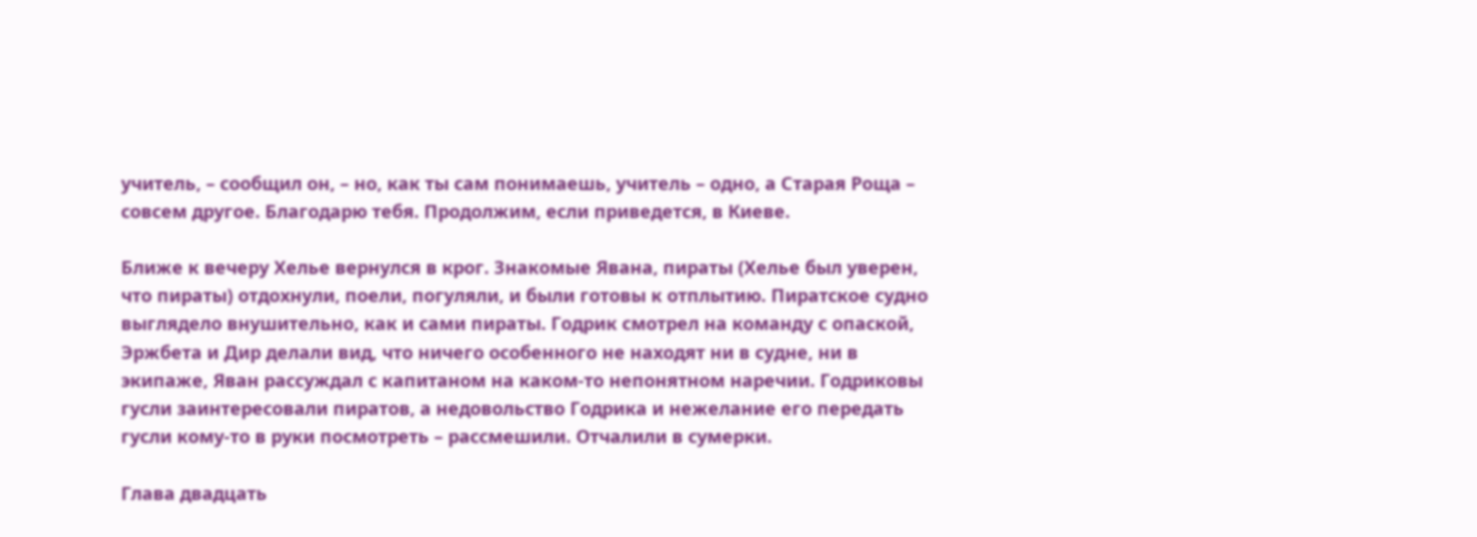учитель, – сообщил он, – но, как ты сам понимаешь, учитель – одно, а Старая Роща – совсем другое. Благодарю тебя. Продолжим, если приведется, в Киеве.

Ближе к вечеру Хелье вернулся в крог. Знакомые Явана, пираты (Хелье был уверен, что пираты) отдохнули, поели, погуляли, и были готовы к отплытию. Пиратское судно выглядело внушительно, как и сами пираты. Годрик смотрел на команду с опаской, Эржбета и Дир делали вид, что ничего особенного не находят ни в судне, ни в экипаже, Яван рассуждал с капитаном на каком-то непонятном наречии. Годриковы гусли заинтересовали пиратов, а недовольство Годрика и нежелание его передать гусли кому-то в руки посмотреть – рассмешили. Отчалили в сумерки.

Глава двадцать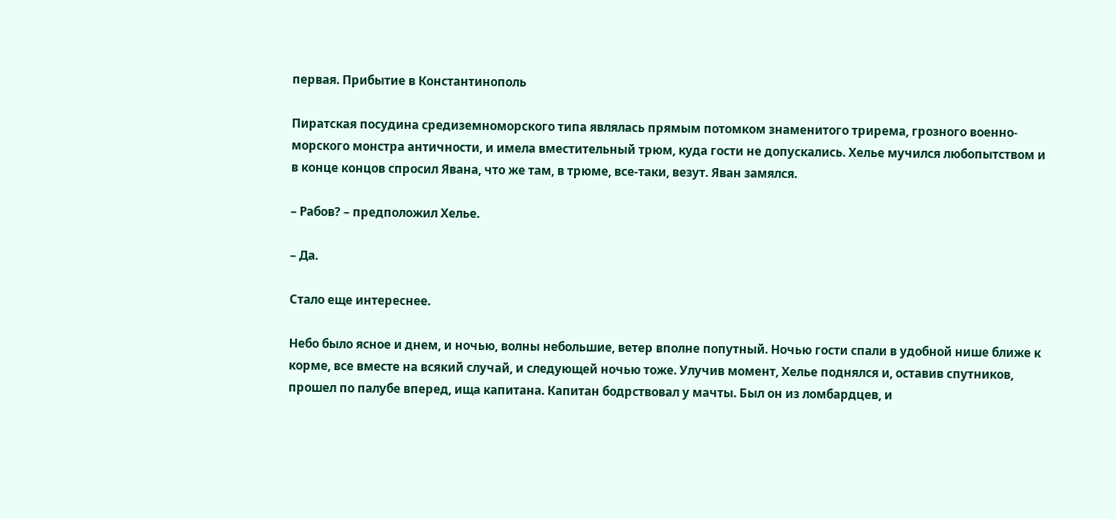первая. Прибытие в Константинополь

Пиратская посудина средиземноморского типа являлась прямым потомком знаменитого трирема, грозного военно-морского монстра античности, и имела вместительный трюм, куда гости не допускались. Хелье мучился любопытством и в конце концов спросил Явана, что же там, в трюме, все-таки, везут. Яван замялся.

– Рабов? – предположил Хелье.

– Да.

Стало еще интереснее.

Небо было ясное и днем, и ночью, волны небольшие, ветер вполне попутный. Ночью гости спали в удобной нише ближе к корме, все вместе на всякий случай, и следующей ночью тоже. Улучив момент, Хелье поднялся и, оставив спутников, прошел по палубе вперед, ища капитана. Капитан бодрствовал у мачты. Был он из ломбардцев, и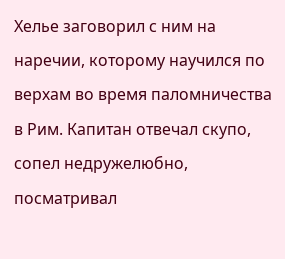Хелье заговорил с ним на наречии, которому научился по верхам во время паломничества в Рим. Капитан отвечал скупо, сопел недружелюбно, посматривал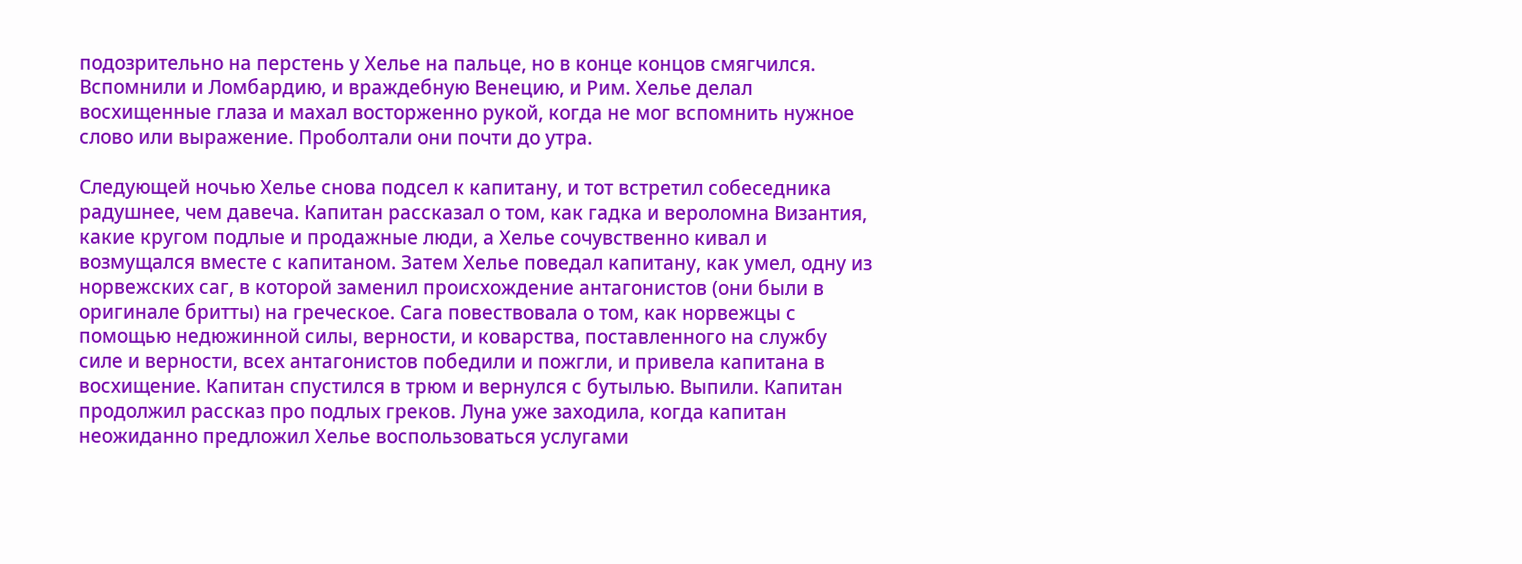подозрительно на перстень у Хелье на пальце, но в конце концов смягчился. Вспомнили и Ломбардию, и враждебную Венецию, и Рим. Хелье делал восхищенные глаза и махал восторженно рукой, когда не мог вспомнить нужное слово или выражение. Проболтали они почти до утра.

Следующей ночью Хелье снова подсел к капитану, и тот встретил собеседника радушнее, чем давеча. Капитан рассказал о том, как гадка и вероломна Византия, какие кругом подлые и продажные люди, а Хелье сочувственно кивал и возмущался вместе с капитаном. Затем Хелье поведал капитану, как умел, одну из норвежских саг, в которой заменил происхождение антагонистов (они были в оригинале бритты) на греческое. Сага повествовала о том, как норвежцы с помощью недюжинной силы, верности, и коварства, поставленного на службу силе и верности, всех антагонистов победили и пожгли, и привела капитана в восхищение. Капитан спустился в трюм и вернулся с бутылью. Выпили. Капитан продолжил рассказ про подлых греков. Луна уже заходила, когда капитан неожиданно предложил Хелье воспользоваться услугами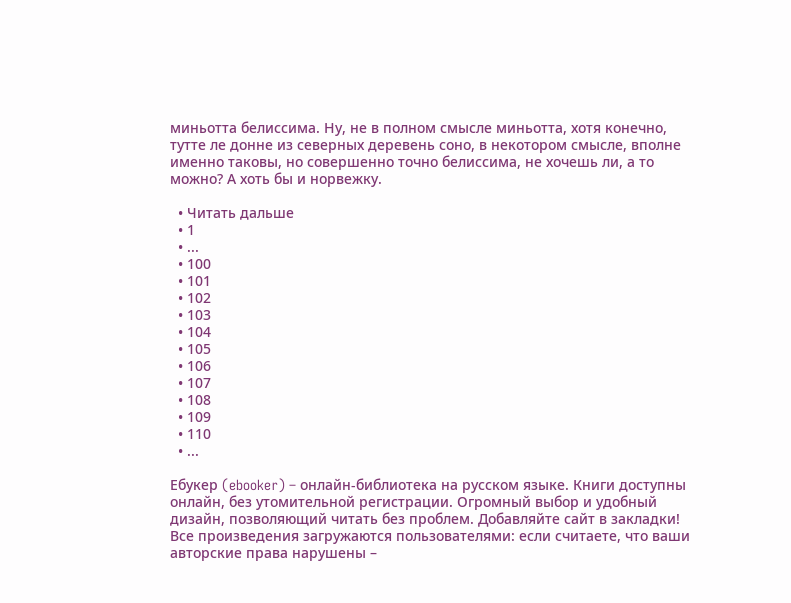миньотта белиссима. Ну, не в полном смысле миньотта, хотя конечно, тутте ле донне из северных деревень соно, в некотором смысле, вполне именно таковы, но совершенно точно белиссима, не хочешь ли, а то можно? А хоть бы и норвежку.

  • Читать дальше
  • 1
  • ...
  • 100
  • 101
  • 102
  • 103
  • 104
  • 105
  • 106
  • 107
  • 108
  • 109
  • 110
  • ...

Ебукер (ebooker) – онлайн-библиотека на русском языке. Книги доступны онлайн, без утомительной регистрации. Огромный выбор и удобный дизайн, позволяющий читать без проблем. Добавляйте сайт в закладки! Все произведения загружаются пользователями: если считаете, что ваши авторские права нарушены –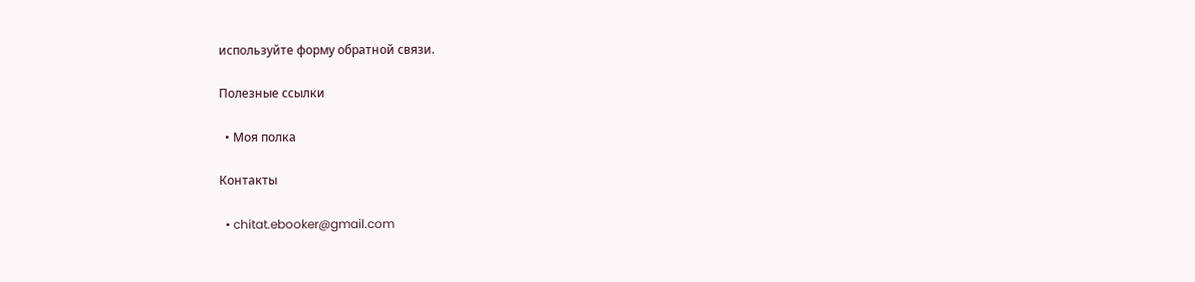используйте форму обратной связи.

Полезные ссылки

  • Моя полка

Контакты

  • chitat.ebooker@gmail.com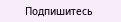Подпишитесь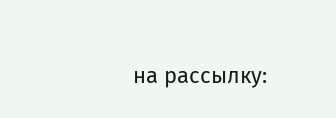на рассылку: